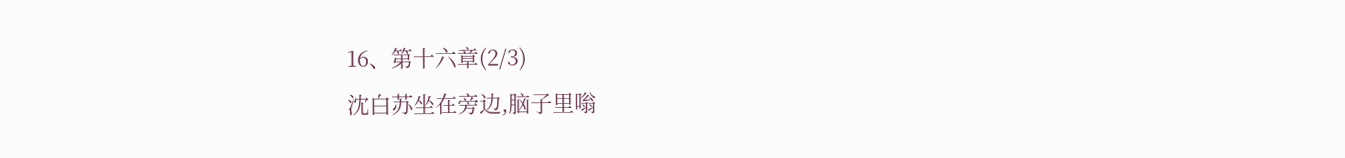16、第十六章(2/3)
沈白苏坐在旁边,脑子里嗡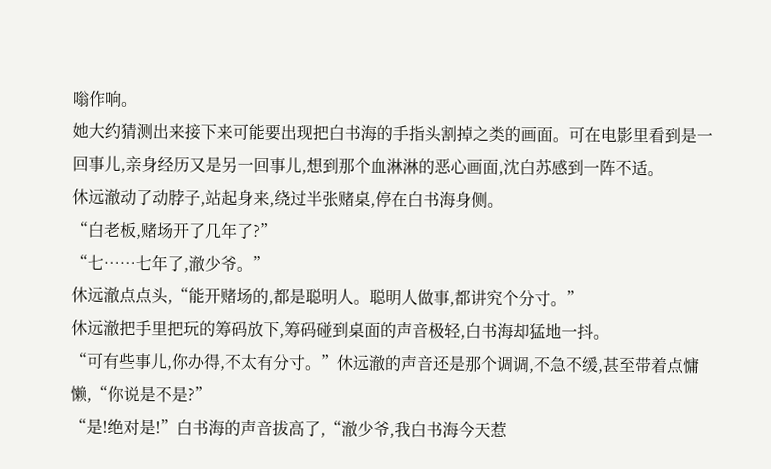嗡作响。
她大约猜测出来接下来可能要出现把白书海的手指头割掉之类的画面。可在电影里看到是一回事儿,亲身经历又是另一回事儿,想到那个血淋淋的恶心画面,沈白苏感到一阵不适。
休远澈动了动脖子,站起身来,绕过半张赌桌,停在白书海身侧。
“白老板,赌场开了几年了?”
“七……七年了,澈少爷。”
休远澈点点头,“能开赌场的,都是聪明人。聪明人做事,都讲究个分寸。”
休远澈把手里把玩的筹码放下,筹码碰到桌面的声音极轻,白书海却猛地一抖。
“可有些事儿,你办得,不太有分寸。”休远澈的声音还是那个调调,不急不缓,甚至带着点慵懒,“你说是不是?”
“是!绝对是!”白书海的声音拔高了,“澈少爷,我白书海今天惹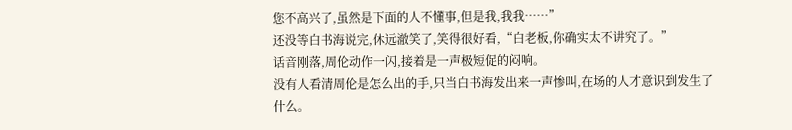您不高兴了,虽然是下面的人不懂事,但是我,我我……”
还没等白书海说完,休远澈笑了,笑得很好看,“白老板,你确实太不讲究了。”
话音刚落,周伦动作一闪,接着是一声极短促的闷响。
没有人看清周伦是怎么出的手,只当白书海发出来一声惨叫,在场的人才意识到发生了什么。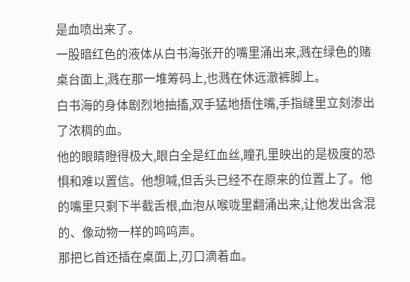是血喷出来了。
一股暗红色的液体从白书海张开的嘴里涌出来,溅在绿色的赌桌台面上,溅在那一堆筹码上,也溅在休远澈裤脚上。
白书海的身体剧烈地抽搐,双手猛地捂住嘴,手指缝里立刻渗出了浓稠的血。
他的眼睛瞪得极大,眼白全是红血丝,瞳孔里映出的是极度的恐惧和难以置信。他想喊,但舌头已经不在原来的位置上了。他的嘴里只剩下半截舌根,血泡从喉咙里翻涌出来,让他发出含混的、像动物一样的呜呜声。
那把匕首还插在桌面上,刃口滴着血。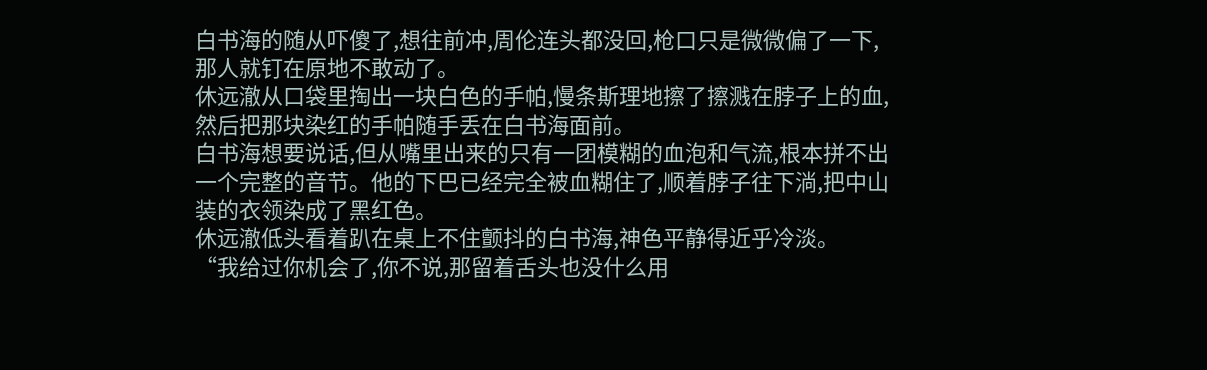白书海的随从吓傻了,想往前冲,周伦连头都没回,枪口只是微微偏了一下,那人就钉在原地不敢动了。
休远澈从口袋里掏出一块白色的手帕,慢条斯理地擦了擦溅在脖子上的血,然后把那块染红的手帕随手丢在白书海面前。
白书海想要说话,但从嘴里出来的只有一团模糊的血泡和气流,根本拼不出一个完整的音节。他的下巴已经完全被血糊住了,顺着脖子往下淌,把中山装的衣领染成了黑红色。
休远澈低头看着趴在桌上不住颤抖的白书海,神色平静得近乎冷淡。
“我给过你机会了,你不说,那留着舌头也没什么用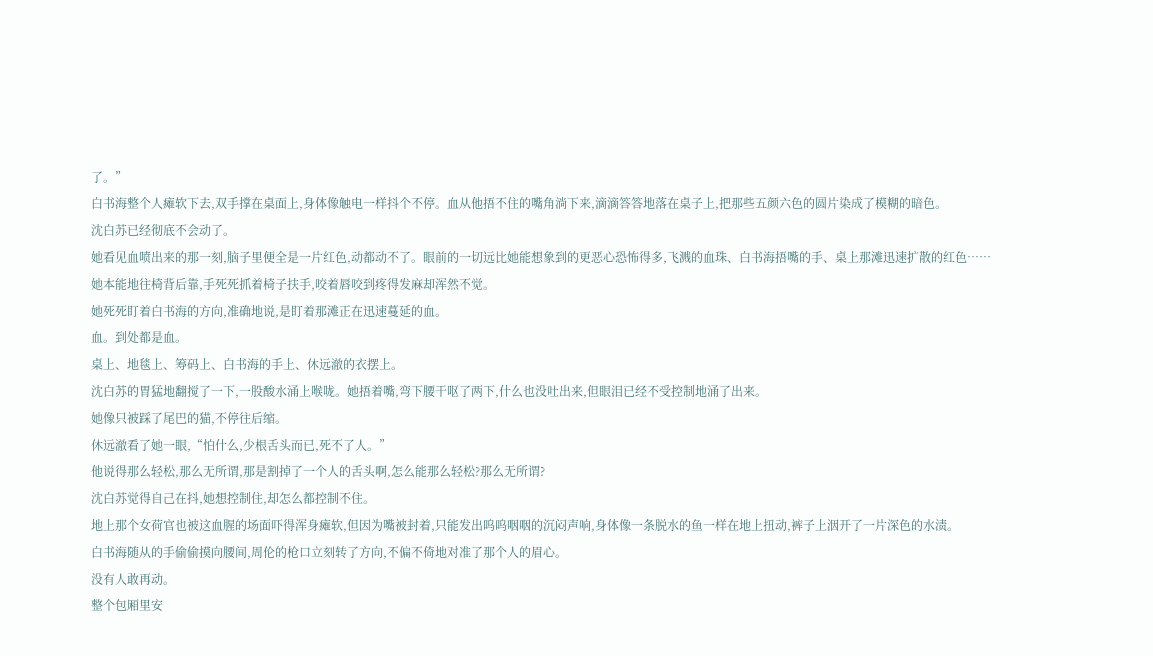了。”
白书海整个人瘫软下去,双手撑在桌面上,身体像触电一样抖个不停。血从他捂不住的嘴角淌下来,滴滴答答地落在桌子上,把那些五颜六色的圆片染成了模糊的暗色。
沈白苏已经彻底不会动了。
她看见血喷出来的那一刻,脑子里便全是一片红色,动都动不了。眼前的一切远比她能想象到的更恶心恐怖得多,飞溅的血珠、白书海捂嘴的手、桌上那滩迅速扩散的红色……
她本能地往椅背后靠,手死死抓着椅子扶手,咬着唇咬到疼得发麻却浑然不觉。
她死死盯着白书海的方向,准确地说,是盯着那滩正在迅速蔓延的血。
血。到处都是血。
桌上、地毯上、筹码上、白书海的手上、休远澈的衣摆上。
沈白苏的胃猛地翻搅了一下,一股酸水涌上喉咙。她捂着嘴,弯下腰干呕了两下,什么也没吐出来,但眼泪已经不受控制地涌了出来。
她像只被踩了尾巴的猫,不停往后缩。
休远澈看了她一眼,“怕什么,少根舌头而已,死不了人。”
他说得那么轻松,那么无所谓,那是割掉了一个人的舌头啊,怎么能那么轻松?那么无所谓?
沈白苏觉得自己在抖,她想控制住,却怎么都控制不住。
地上那个女荷官也被这血腥的场面吓得浑身瘫软,但因为嘴被封着,只能发出呜呜咽咽的沉闷声响,身体像一条脱水的鱼一样在地上扭动,裤子上洇开了一片深色的水渍。
白书海随从的手偷偷摸向腰间,周伦的枪口立刻转了方向,不偏不倚地对准了那个人的眉心。
没有人敢再动。
整个包厢里安